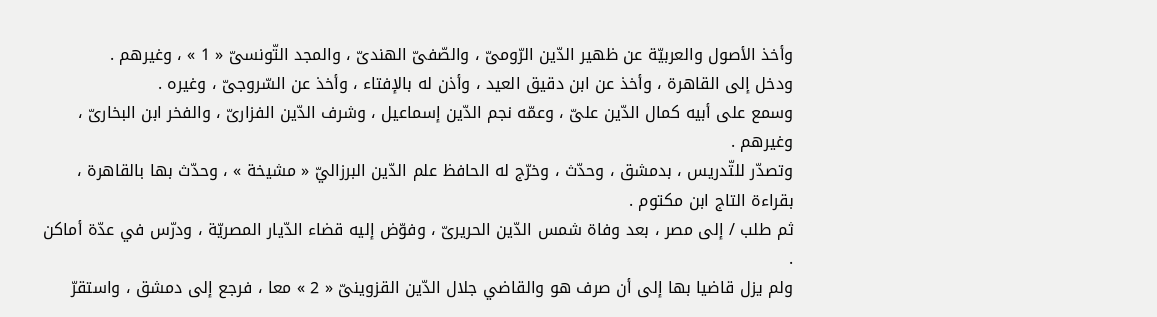وأخذ الأصول والعربيّة عن ظهير الدّين الرّومىّ ، والصّفىّ الهندىّ ، والمجد التّونسىّ « 1 » ، وغيرهم .
ودخل إلى القاهرة ، وأخذ عن ابن دقيق العيد ، وأذن له بالإفتاء ، وأخذ عن السّروجىّ ، وغيره .
وسمع على أبيه كمال الدّين علىّ ، وعمّه نجم الدّين إسماعيل ، وشرف الدّين الفزارىّ ، والفخر ابن البخارىّ ، وغيرهم .
وتصدّر للتّدريس ، بدمشق ، وحدّث ، وخرّج له الحافظ علم الدّين البرزاليّ « مشيخة » ، وحدّث بها بالقاهرة ، بقراءة التاج ابن مكتوم .
ثم طلب / إلى مصر ، بعد وفاة شمس الدّين الحريرىّ ، وفوّض إليه قضاء الدّيار المصريّة ، ودرّس في عدّة أماكن .
ولم يزل قاضيا بها إلى أن صرف هو والقاضي جلال الدّين القزوينىّ « 2 » معا ، فرجع إلى دمشق ، واستقرّ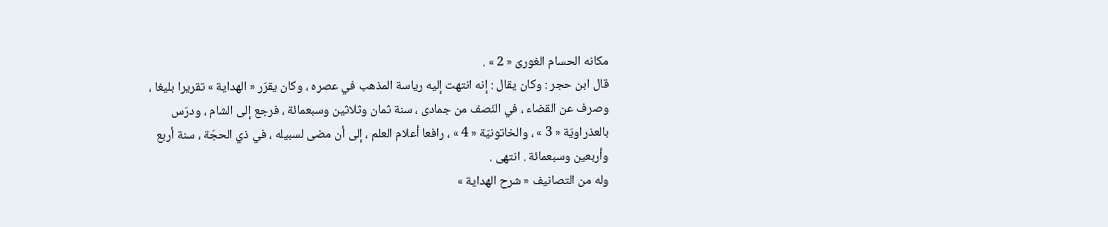مكانه الحسام الغورىّ « 2 » .
قال ابن حجر : وكان يقال : إنه انتهت إليه رياسة المذهب في عصره ، وكان يقرّر « الهداية » تقريرا بليغا ، وصرف عن القضاء ، في النّصف من جمادى ، سنة ثمان وثلاثين وسبعمائة ، فرجع إلى الشام ، ودرّس بالعذراويّة « 3 » ، والخاتونيّة « 4 » ، رافعا أعلام العلم ، إلى أن مضى لسبيله ، في ذي الحجّة ، سنة أربع وأربعين وسبعمائة . انتهى .
وله من التصانيف « شرح الهداية »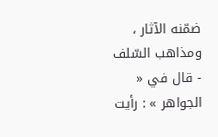ضمّنه الآثار ، ومذاهب السّلف - قال في « الجواهر » : رأيت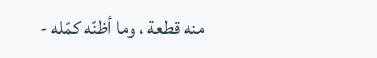منه قطعة ، وما أظنّه كمّله -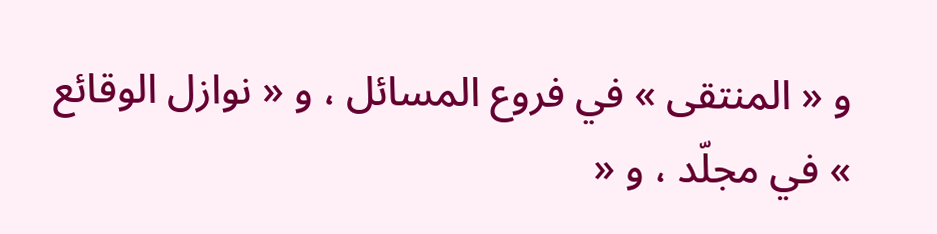و « المنتقى » في فروع المسائل ، و « نوازل الوقائع » في مجلّد ، و «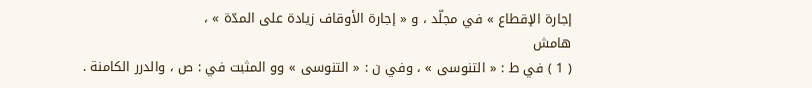إجارة الإقطاع » في مجلّد ، و « إجارة الأوقاف زيادة على المدّة » ،
هامش
( 1 ) في ط : « التنوسى » ، وفي ن : « التنوسى » وو المثبت في : ص ، والدرر الكامنة .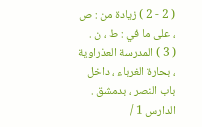( 2 - 2 ) زيادة من : ص ، على ما في : ط ، ن .
( 3 ) المدرسة العذراوية ، بحارة الغرباء ، داخل باب النصر ، بدمشق . الدارس 1 /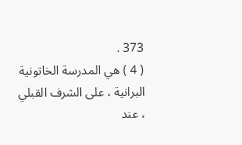373 .
( 4 ) هي المدرسة الخاتونية البرانية ، على الشرف القبلي ، عند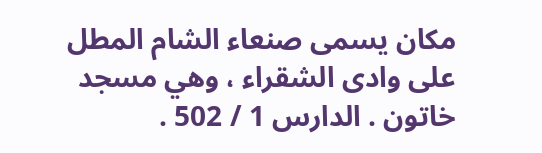مكان يسمى صنعاء الشام المطل على وادى الشقراء ، وهي مسجد خاتون . الدارس 1 / 502 .